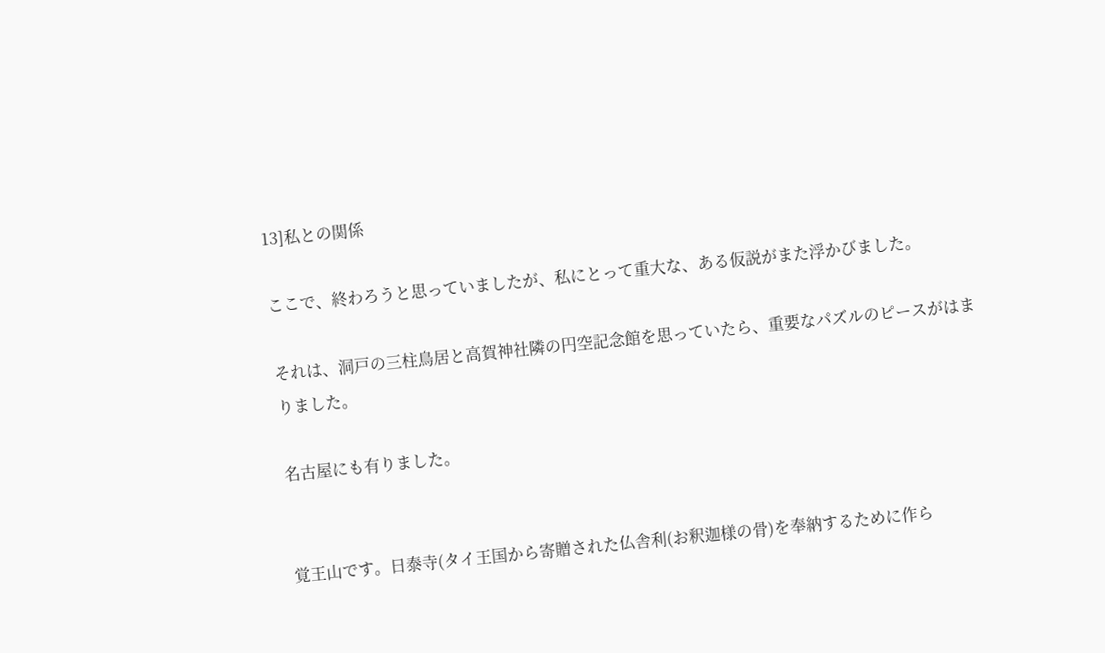13]私との関係

ここで、終わろうと思っていましたが、私にとって重大な、ある仮説がまた浮かびました。

それは、洞戸の三柱鳥居と高賀神社隣の円空記念館を思っていたら、重要なパズルのピースがはまりました。

名古屋にも有りました。


覚王山です。日泰寺(タイ王国から寄贈された仏舎利(お釈迦様の骨)を奉納するために作ら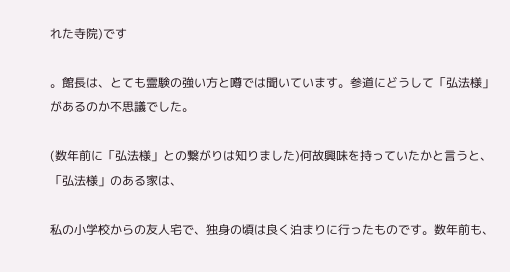れた寺院)です

。館長は、とても霊験の強い方と噂では聞いています。参道にどうして「弘法様」があるのか不思議でした。

(数年前に「弘法様」との繋がりは知りました)何故興味を持っていたかと言うと、「弘法様」のある家は、

私の小学校からの友人宅で、独身の頃は良く泊まりに行ったものです。数年前も、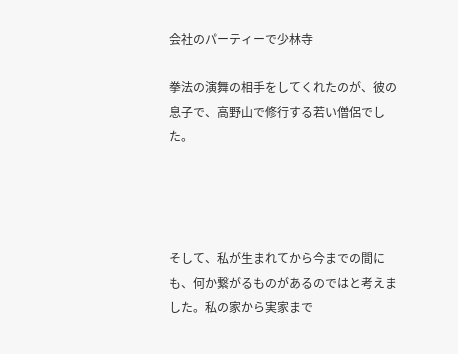会社のパーティーで少林寺

拳法の演舞の相手をしてくれたのが、彼の息子で、高野山で修行する若い僧侶でした。




そして、私が生まれてから今までの間にも、何か繋がるものがあるのではと考えました。私の家から実家まで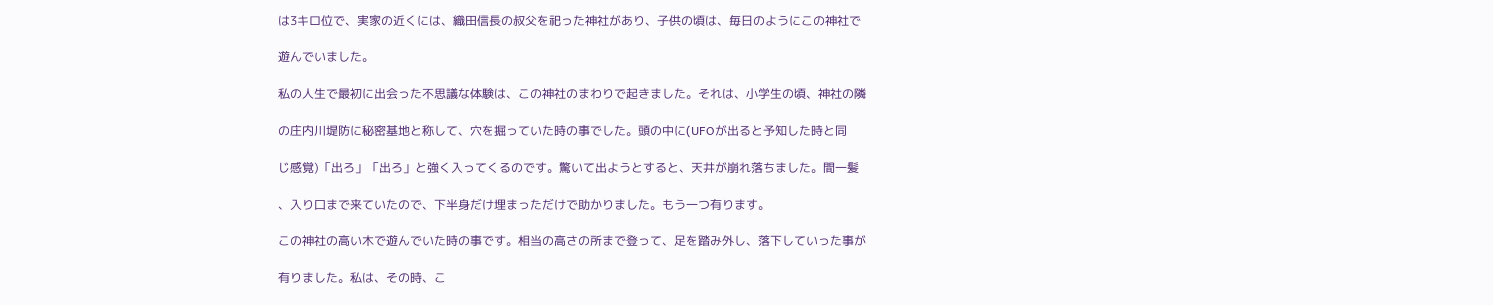は3キロ位で、実家の近くには、織田信長の叔父を祀った神社があり、子供の頃は、毎日のようにこの神社で

遊んでいました。

私の人生で最初に出会った不思議な体験は、この神社のまわりで起きました。それは、小学生の頃、神社の隣

の庄内川堤防に秘密基地と称して、穴を掘っていた時の事でした。頭の中に(UFOが出ると予知した時と同

じ感覚)「出ろ」「出ろ」と強く入ってくるのです。驚いて出ようとすると、天井が崩れ落ちました。間一髪

、入り口まで来ていたので、下半身だけ埋まっただけで助かりました。もう一つ有ります。

この神社の高い木で遊んでいた時の事です。相当の高さの所まで登って、足を踏み外し、落下していった事が

有りました。私は、その時、こ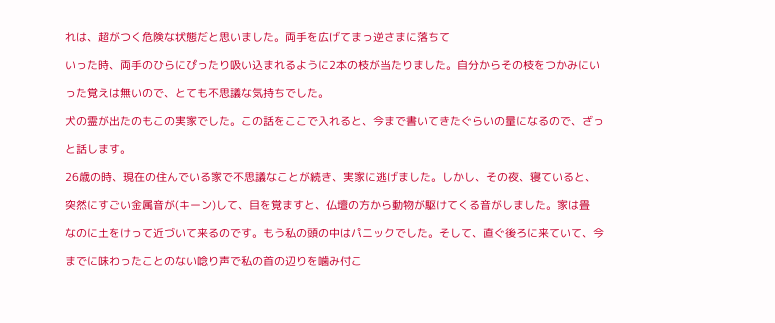れは、超がつく危険な状態だと思いました。両手を広げてまっ逆さまに落ちて

いった時、両手のひらにぴったり吸い込まれるように2本の枝が当たりました。自分からその枝をつかみにい

った覚えは無いので、とても不思議な気持ちでした。

犬の霊が出たのもこの実家でした。この話をここで入れると、今まで書いてきたぐらいの量になるので、ざっ

と話します。

26歳の時、現在の住んでいる家で不思議なことが続き、実家に逃げました。しかし、その夜、寝ていると、

突然にすごい金属音が(キーン)して、目を覚ますと、仏壇の方から動物が駆けてくる音がしました。家は畳

なのに土をけって近づいて来るのです。もう私の頭の中はパニックでした。そして、直ぐ後ろに来ていて、今

までに味わったことのない唸り声で私の首の辺りを噛み付こ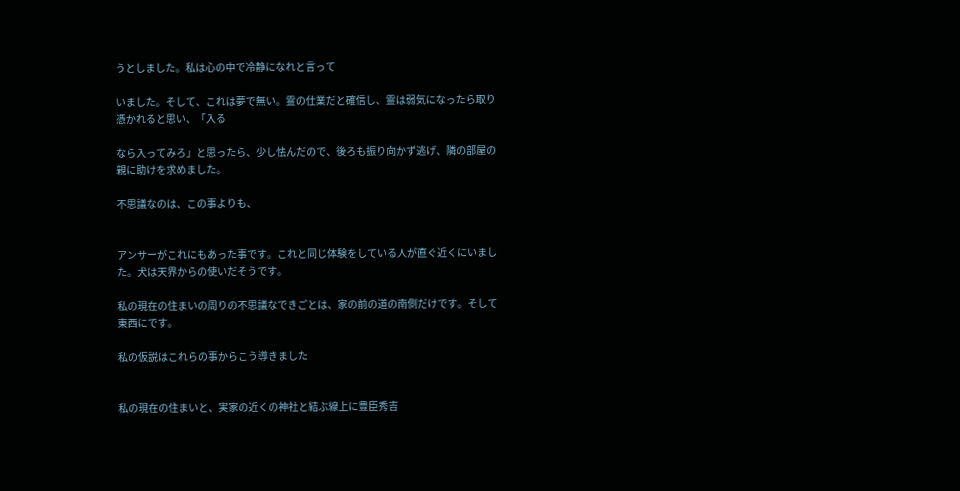うとしました。私は心の中で冷静になれと言って

いました。そして、これは夢で無い。霊の仕業だと確信し、霊は弱気になったら取り憑かれると思い、「入る

なら入ってみろ」と思ったら、少し怯んだので、後ろも振り向かず逃げ、隣の部屋の親に助けを求めました。

不思議なのは、この事よりも、


アンサーがこれにもあった事です。これと同じ体験をしている人が直ぐ近くにいました。犬は天界からの使いだそうです。

私の現在の住まいの周りの不思議なできごとは、家の前の道の南側だけです。そして東西にです。

私の仮説はこれらの事からこう導きました


私の現在の住まいと、実家の近くの神社と結ぶ線上に豊臣秀吉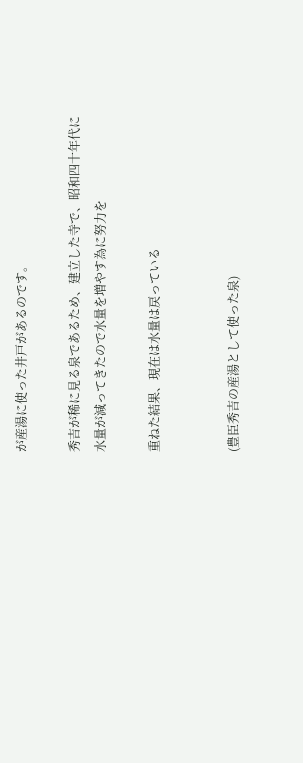が産湯に使った井戸があるのです。

秀吉が稀に見る泉であるため、建立した寺で、昭和四十年代に水量が減ってきたので水量を増やす為に努力を

重ねた結果、現在は水量は戻っている


(豊臣秀吉の産湯として使った泉)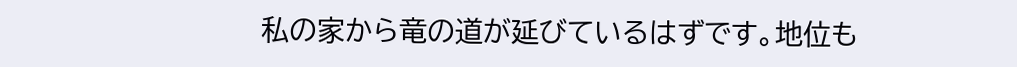私の家から竜の道が延びているはずです。地位も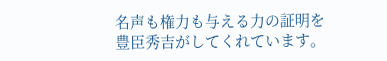名声も権力も与える力の証明を 豊臣秀吉がしてくれています。